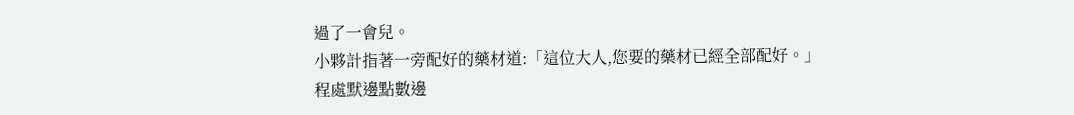過了一會兒。
小夥計指著一旁配好的藥材道:「這位大人,您要的藥材已經全部配好。」
程處默邊點數邊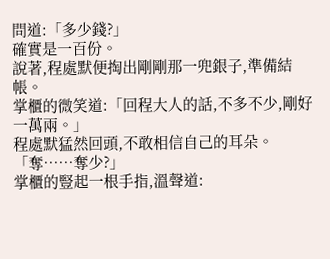問道:「多少錢?」
確實是一百份。
說著,程處默便掏出剛剛那一兜銀子,準備結帳。
掌櫃的微笑道:「回程大人的話,不多不少,剛好一萬兩。」
程處默猛然回頭,不敢相信自己的耳朵。
「奪……奪少?」
掌櫃的豎起一根手指,溫聲道: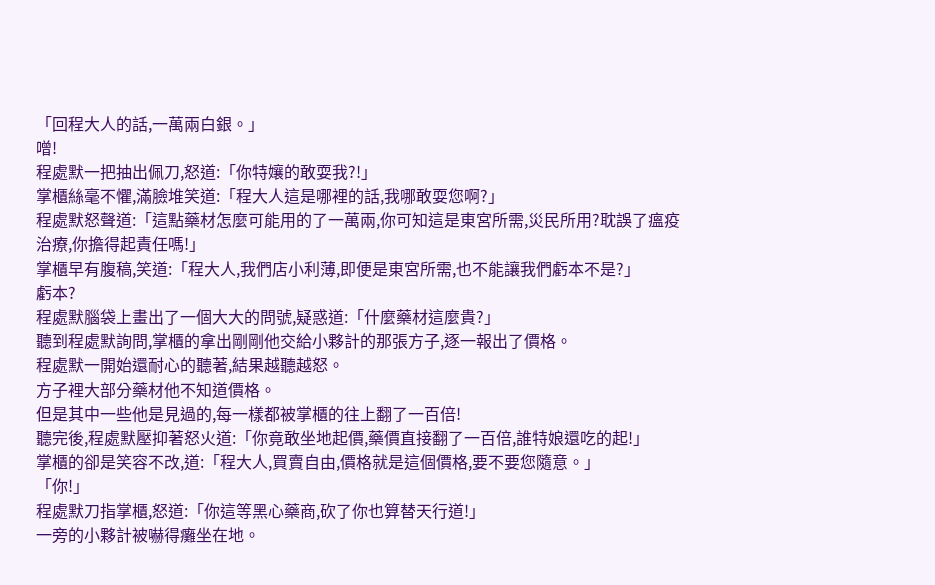「回程大人的話,一萬兩白銀。」
噌!
程處默一把抽出佩刀,怒道:「你特孃的敢耍我?!」
掌櫃絲毫不懼,滿臉堆笑道:「程大人這是哪裡的話,我哪敢耍您啊?」
程處默怒聲道:「這點藥材怎麼可能用的了一萬兩,你可知這是東宮所需,災民所用?耽誤了瘟疫治療,你擔得起責任嗎!」
掌櫃早有腹稿,笑道:「程大人,我們店小利薄,即便是東宮所需,也不能讓我們虧本不是?」
虧本?
程處默腦袋上畫出了一個大大的問號,疑惑道:「什麼藥材這麼貴?」
聽到程處默詢問,掌櫃的拿出剛剛他交給小夥計的那張方子,逐一報出了價格。
程處默一開始還耐心的聽著,結果越聽越怒。
方子裡大部分藥材他不知道價格。
但是其中一些他是見過的,每一樣都被掌櫃的往上翻了一百倍!
聽完後,程處默壓抑著怒火道:「你竟敢坐地起價,藥價直接翻了一百倍,誰特娘還吃的起!」
掌櫃的卻是笑容不改,道:「程大人,買賣自由,價格就是這個價格,要不要您隨意。」
「你!」
程處默刀指掌櫃,怒道:「你這等黑心藥商,砍了你也算替天行道!」
一旁的小夥計被嚇得癱坐在地。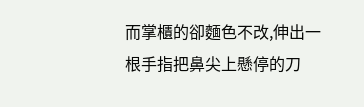而掌櫃的卻麵色不改,伸出一根手指把鼻尖上懸停的刀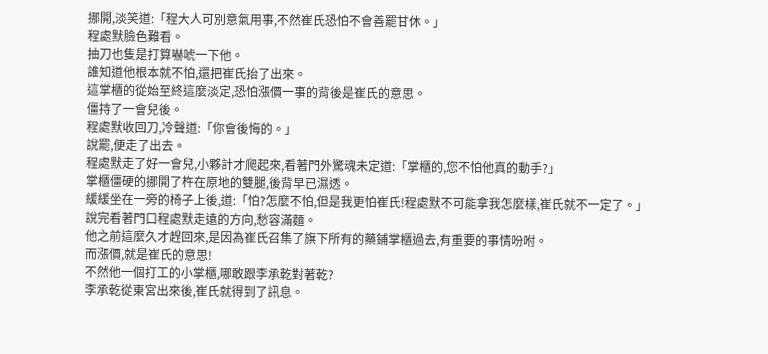挪開,淡笑道:「程大人可別意氣用事,不然崔氏恐怕不會善罷甘休。」
程處默臉色難看。
抽刀也隻是打算嚇唬一下他。
誰知道他根本就不怕,還把崔氏抬了出來。
這掌櫃的從始至終這麼淡定,恐怕漲價一事的背後是崔氏的意思。
僵持了一會兒後。
程處默收回刀,冷聲道:「你會後悔的。」
說罷,便走了出去。
程處默走了好一會兒,小夥計才爬起來,看著門外驚魂未定道:「掌櫃的,您不怕他真的動手?」
掌櫃僵硬的挪開了杵在原地的雙腿,後背早已濕透。
緩緩坐在一旁的椅子上後,道:「怕?怎麼不怕,但是我更怕崔氏!程處默不可能拿我怎麼樣,崔氏就不一定了。」
說完看著門口程處默走遠的方向,愁容滿麵。
他之前這麼久才趕回來,是因為崔氏召集了旗下所有的藥鋪掌櫃過去,有重要的事情吩咐。
而漲價,就是崔氏的意思!
不然他一個打工的小掌櫃,哪敢跟李承乾對著乾?
李承乾從東宮出來後,崔氏就得到了訊息。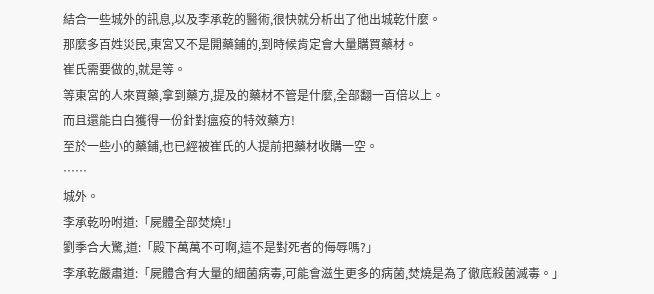結合一些城外的訊息,以及李承乾的醫術,很快就分析出了他出城乾什麼。
那麼多百姓災民,東宮又不是開藥鋪的,到時候肯定會大量購買藥材。
崔氏需要做的,就是等。
等東宮的人來買藥,拿到藥方,提及的藥材不管是什麼,全部翻一百倍以上。
而且還能白白獲得一份針對瘟疫的特效藥方!
至於一些小的藥鋪,也已經被崔氏的人提前把藥材收購一空。
……
城外。
李承乾吩咐道:「屍體全部焚燒!」
劉季合大驚,道:「殿下萬萬不可啊,這不是對死者的侮辱嗎?」
李承乾嚴肅道:「屍體含有大量的細菌病毒,可能會滋生更多的病菌,焚燒是為了徹底殺菌滅毒。」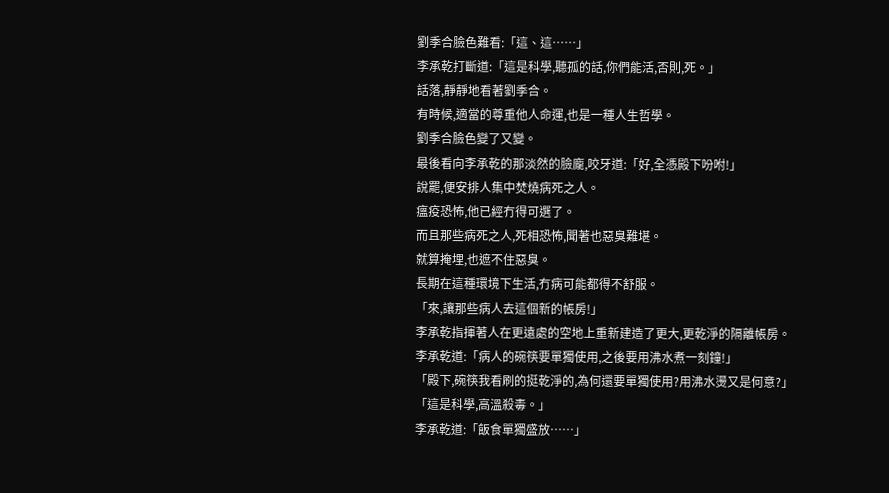劉季合臉色難看:「這、這……」
李承乾打斷道:「這是科學,聽孤的話,你們能活,否則,死。」
話落,靜靜地看著劉季合。
有時候,適當的尊重他人命運,也是一種人生哲學。
劉季合臉色變了又變。
最後看向李承乾的那淡然的臉龐,咬牙道:「好,全憑殿下吩咐!」
說罷,便安排人集中焚燒病死之人。
瘟疫恐怖,他已經冇得可選了。
而且那些病死之人,死相恐怖,聞著也惡臭難堪。
就算掩埋,也遮不住惡臭。
長期在這種環境下生活,冇病可能都得不舒服。
「來,讓那些病人去這個新的帳房!」
李承乾指揮著人在更遠處的空地上重新建造了更大,更乾淨的隔離帳房。
李承乾道:「病人的碗筷要單獨使用,之後要用沸水煮一刻鐘!」
「殿下,碗筷我看刷的挺乾淨的,為何還要單獨使用?用沸水燙又是何意?」
「這是科學,高溫殺毒。」
李承乾道:「飯食單獨盛放……」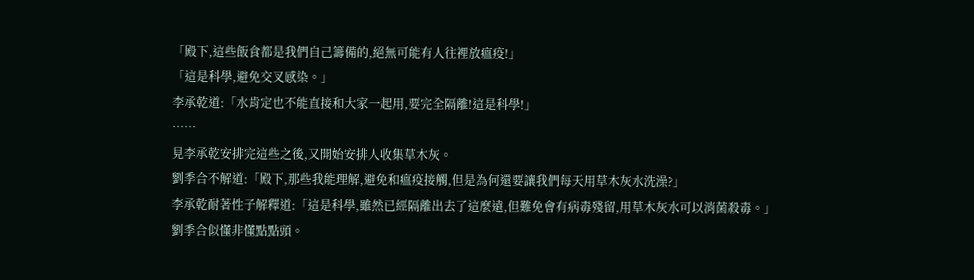「殿下,這些飯食都是我們自己籌備的,絕無可能有人往裡放瘟疫!」
「這是科學,避免交叉感染。」
李承乾道:「水肯定也不能直接和大家一起用,要完全隔離!這是科學!」
……
見李承乾安排完這些之後,又開始安排人收集草木灰。
劉季合不解道:「殿下,那些我能理解,避免和瘟疫接觸,但是為何還要讓我們每天用草木灰水洗澡?」
李承乾耐著性子解釋道:「這是科學,雖然已經隔離出去了這麼遠,但難免會有病毒殘留,用草木灰水可以消菌殺毒。」
劉季合似懂非懂點點頭。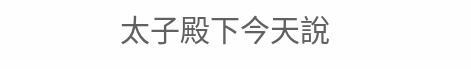太子殿下今天說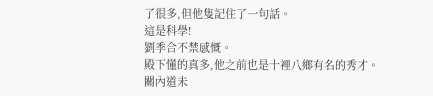了很多,但他隻記住了一句話。
這是科學!
劉季合不禁感慨。
殿下懂的真多,他之前也是十裡八鄉有名的秀才。
關內道未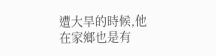遭大旱的時候,他在家鄉也是有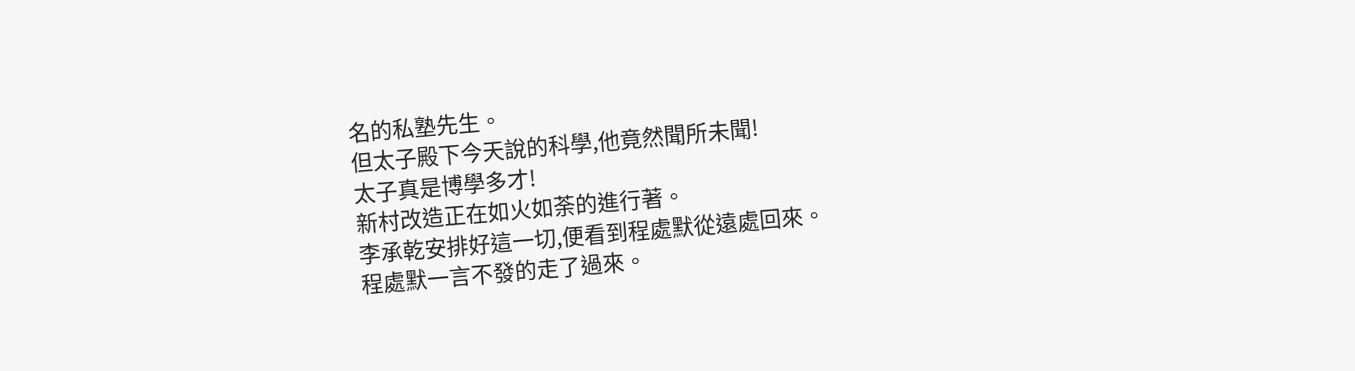名的私塾先生。
但太子殿下今天說的科學,他竟然聞所未聞!
太子真是博學多才!
新村改造正在如火如荼的進行著。
李承乾安排好這一切,便看到程處默從遠處回來。
程處默一言不發的走了過來。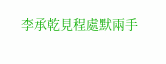李承乾見程處默兩手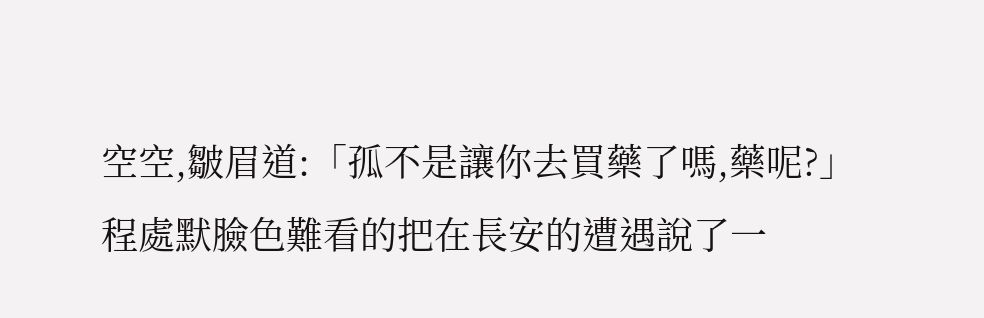空空,皺眉道:「孤不是讓你去買藥了嗎,藥呢?」
程處默臉色難看的把在長安的遭遇說了一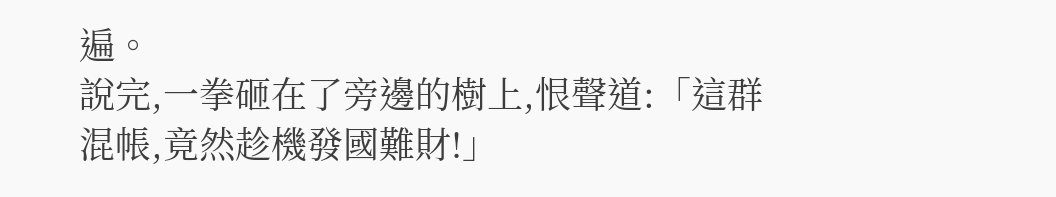遍。
說完,一拳砸在了旁邊的樹上,恨聲道:「這群混帳,竟然趁機發國難財!」